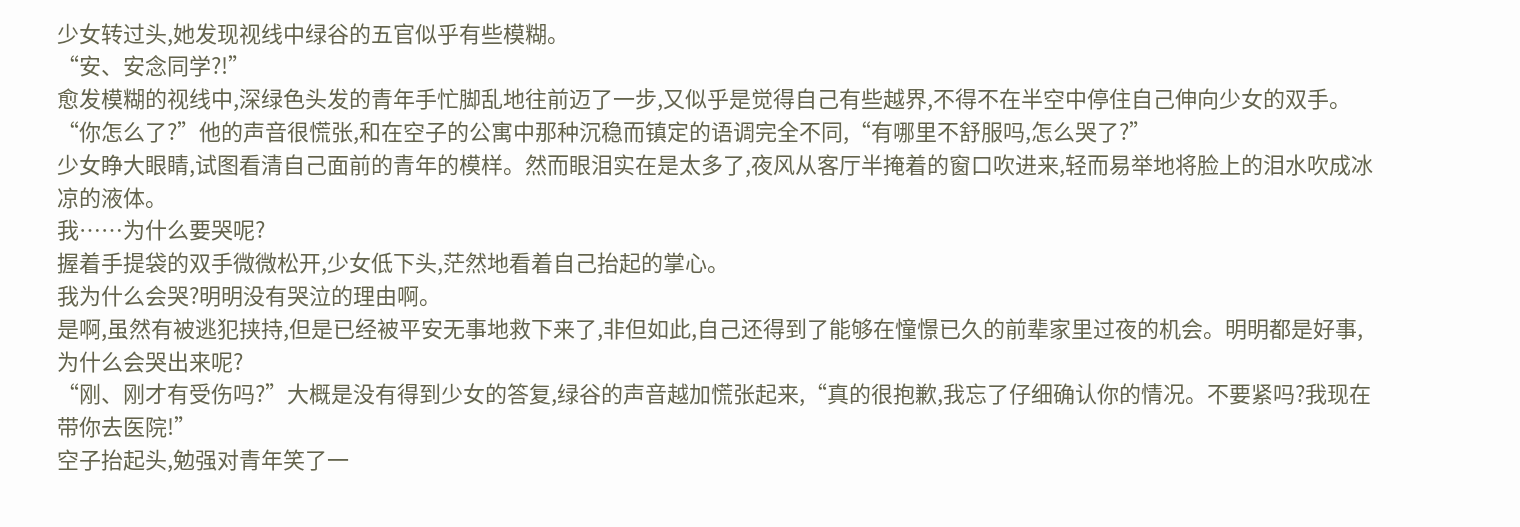少女转过头,她发现视线中绿谷的五官似乎有些模糊。
“安、安念同学?!”
愈发模糊的视线中,深绿色头发的青年手忙脚乱地往前迈了一步,又似乎是觉得自己有些越界,不得不在半空中停住自己伸向少女的双手。
“你怎么了?”他的声音很慌张,和在空子的公寓中那种沉稳而镇定的语调完全不同,“有哪里不舒服吗,怎么哭了?”
少女睁大眼睛,试图看清自己面前的青年的模样。然而眼泪实在是太多了,夜风从客厅半掩着的窗口吹进来,轻而易举地将脸上的泪水吹成冰凉的液体。
我……为什么要哭呢?
握着手提袋的双手微微松开,少女低下头,茫然地看着自己抬起的掌心。
我为什么会哭?明明没有哭泣的理由啊。
是啊,虽然有被逃犯挟持,但是已经被平安无事地救下来了,非但如此,自己还得到了能够在憧憬已久的前辈家里过夜的机会。明明都是好事,为什么会哭出来呢?
“刚、刚才有受伤吗?”大概是没有得到少女的答复,绿谷的声音越加慌张起来,“真的很抱歉,我忘了仔细确认你的情况。不要紧吗?我现在带你去医院!”
空子抬起头,勉强对青年笑了一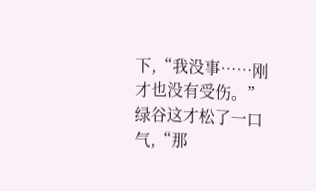下,“我没事……刚才也没有受伤。”
绿谷这才松了一口气,“那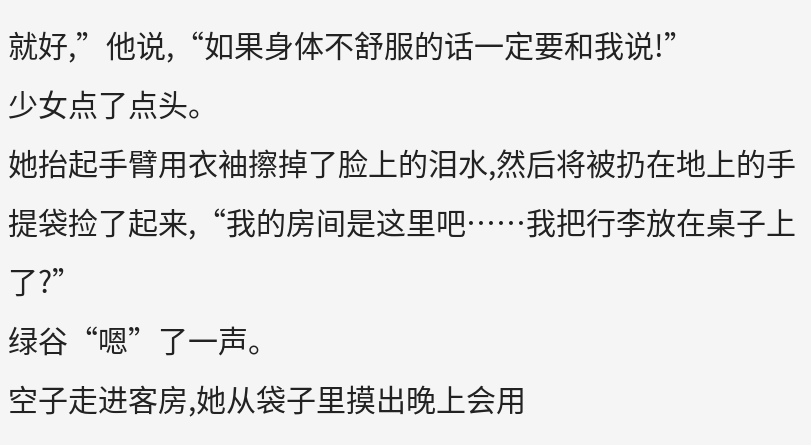就好,”他说,“如果身体不舒服的话一定要和我说!”
少女点了点头。
她抬起手臂用衣袖擦掉了脸上的泪水,然后将被扔在地上的手提袋捡了起来,“我的房间是这里吧……我把行李放在桌子上了?”
绿谷“嗯”了一声。
空子走进客房,她从袋子里摸出晚上会用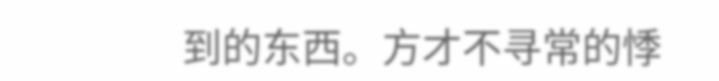到的东西。方才不寻常的悸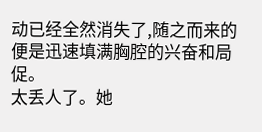动已经全然消失了,随之而来的便是迅速填满胸腔的兴奋和局促。
太丢人了。她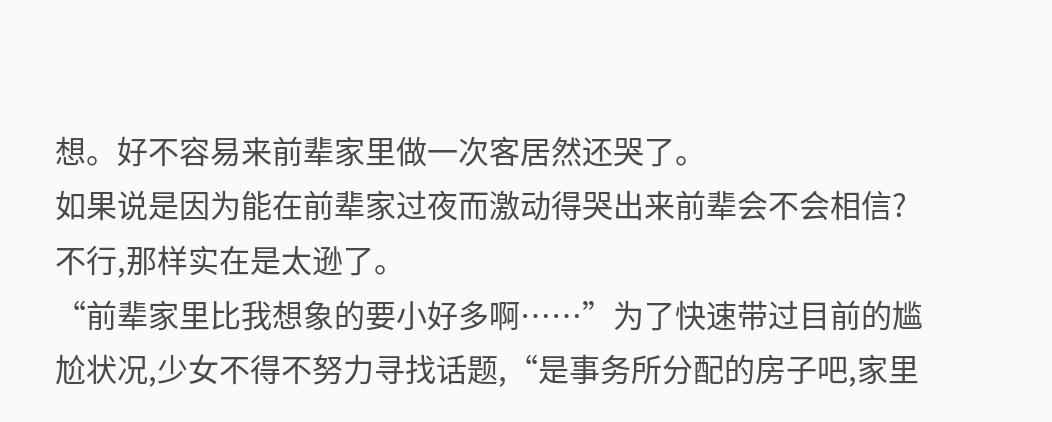想。好不容易来前辈家里做一次客居然还哭了。
如果说是因为能在前辈家过夜而激动得哭出来前辈会不会相信?
不行,那样实在是太逊了。
“前辈家里比我想象的要小好多啊……”为了快速带过目前的尴尬状况,少女不得不努力寻找话题,“是事务所分配的房子吧,家里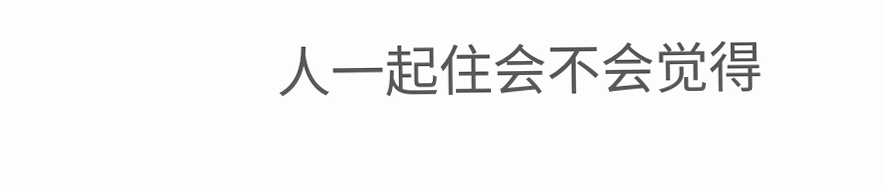人一起住会不会觉得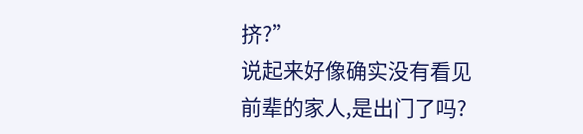挤?”
说起来好像确实没有看见前辈的家人,是出门了吗?